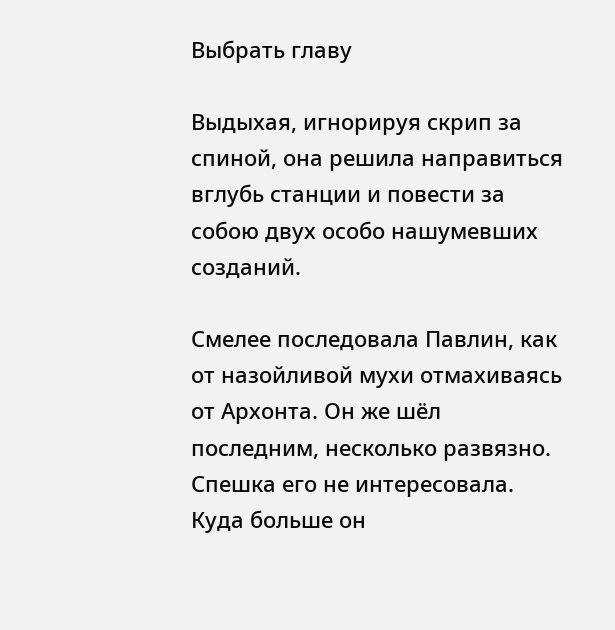Выбрать главу

Выдыхая, игнорируя скрип за спиной, она решила направиться вглубь станции и повести за собою двух особо нашумевших созданий.

Смелее последовала Павлин, как от назойливой мухи отмахиваясь от Архонта. Он же шёл последним, несколько развязно. Спешка его не интересовала. Куда больше он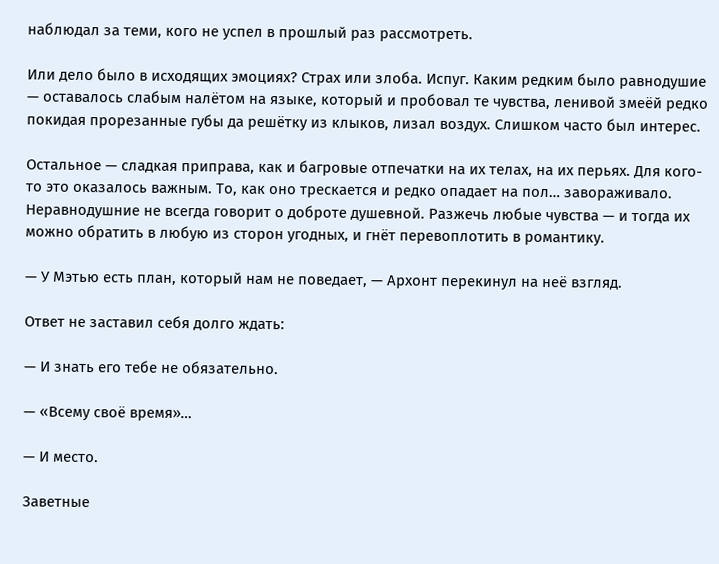наблюдал за теми, кого не успел в прошлый раз рассмотреть.

Или дело было в исходящих эмоциях? Страх или злоба. Испуг. Каким редким было равнодушие — оставалось слабым налётом на языке, который и пробовал те чувства, ленивой змеёй редко покидая прорезанные губы да решётку из клыков, лизал воздух. Слишком часто был интерес.

Остальное — сладкая приправа, как и багровые отпечатки на их телах, на их перьях. Для кого-то это оказалось важным. То, как оно трескается и редко опадает на пол… завораживало. Неравнодушние не всегда говорит о доброте душевной. Разжечь любые чувства — и тогда их можно обратить в любую из сторон угодных, и гнёт перевоплотить в романтику.

— У Мэтью есть план, который нам не поведает, — Архонт перекинул на неё взгляд.

Ответ не заставил себя долго ждать:

— И знать его тебе не обязательно.

— «Всему своё время»…

— И место.

Заветные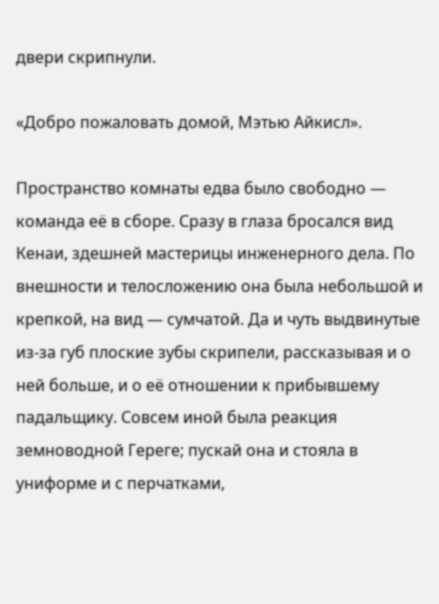двери скрипнули.

«Добро пожаловать домой, Мэтью Айкисл».

Пространство комнаты едва было свободно — команда её в сборе. Сразу в глаза бросался вид Кенаи, здешней мастерицы инженерного дела. По внешности и телосложению она была небольшой и крепкой, на вид — сумчатой. Да и чуть выдвинутые из-за губ плоские зубы скрипели, рассказывая и о ней больше, и о её отношении к прибывшему падальщику. Совсем иной была реакция земноводной Гереге; пускай она и стояла в униформе и с перчатками,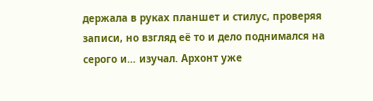держала в руках планшет и стилус, проверяя записи, но взгляд её то и дело поднимался на серого и… изучал. Архонт уже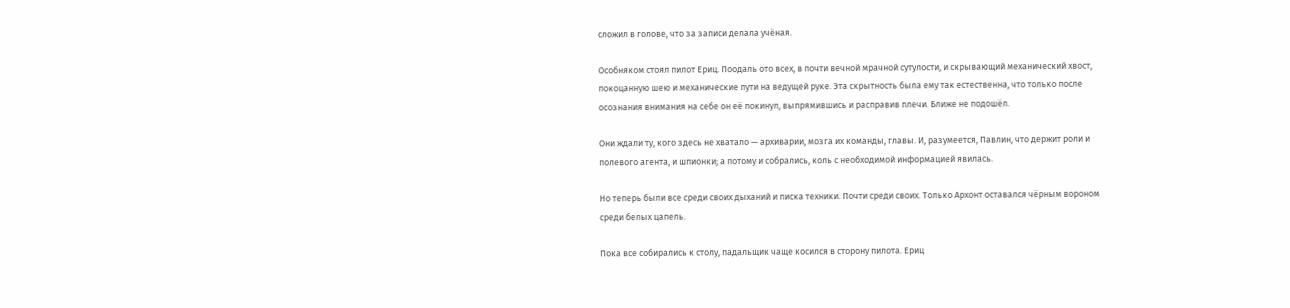сложил в голове, что за записи делала учёная.

Особняком стоял пилот Ериц. Поодаль ото всех, в почти вечной мрачной сутулости, и скрывающий механический хвост, покоцанную шею и механические пути на ведущей руке. Эта скрытность была ему так естественна, что только после осознания внимания на себе он её покинул, выпрямившись и расправив плечи. Ближе не подошёл.

Они ждали ту, кого здесь не хватало — архиварии, мозга их команды, главы. И, разумеется, Павлин, что держит роли и полевого агента, и шпионки; а потому и собрались, коль с необходимой информацией явилась.

Но теперь были все среди своих дыханий и писка техники. Почти среди своих. Только Архонт оставался чёрным вороном среди белых цапель.

Пока все собирались к столу, падальщик чаще косился в сторону пилота. Ериц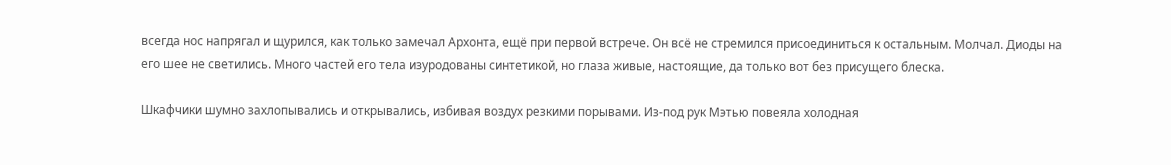всегда нос напрягал и щурился, как только замечал Архонта, ещё при первой встрече. Он всё не стремился присоединиться к остальным. Молчал. Диоды на его шее не светились. Много частей его тела изуродованы синтетикой, но глаза живые, настоящие, да только вот без присущего блеска.

Шкафчики шумно захлопывались и открывались, избивая воздух резкими порывами. Из-под рук Мэтью повеяла холодная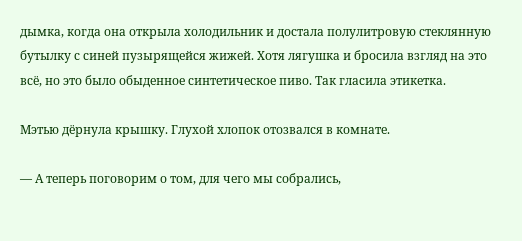дымка, когда она открыла холодильник и достала полулитровую стеклянную бутылку с синей пузырящейся жижей. Хотя лягушка и бросила взгляд на это всё, но это было обыденное синтетическое пиво. Так гласила этикетка.

Мэтью дёрнула крышку. Глухой хлопок отозвался в комнате.

— А теперь поговорим о том, для чего мы собрались,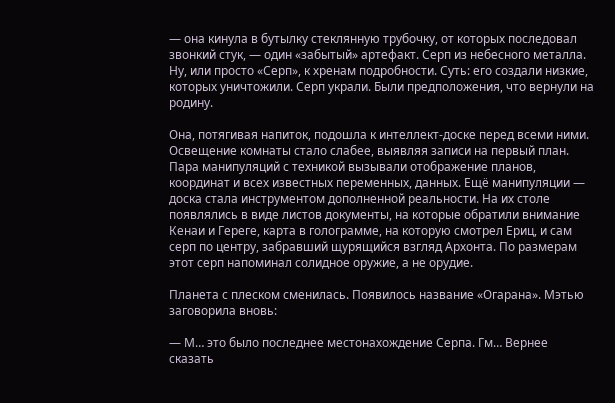— она кинула в бутылку стеклянную трубочку, от которых последовал звонкий стук, — один «забытый» артефакт. Серп из небесного металла. Ну, или просто «Серп», к хренам подробности. Суть: его создали низкие, которых уничтожили. Серп украли. Были предположения, что вернули на родину.

Она, потягивая напиток, подошла к интеллект-доске перед всеми ними. Освещение комнаты стало слабее, выявляя записи на первый план. Пара манипуляций с техникой вызывали отображение планов, координат и всех известных переменных, данных. Ещё манипуляции — доска стала инструментом дополненной реальности. На их столе появлялись в виде листов документы, на которые обратили внимание Кенаи и Гереге, карта в голограмме, на которую смотрел Ериц, и сам серп по центру, забравший щурящийся взгляд Архонта. По размерам этот серп напоминал солидное оружие, а не орудие.

Планета с плеском сменилась. Появилось название «Огарана». Мэтью заговорила вновь:

— М… это было последнее местонахождение Серпа. Гм… Вернее сказать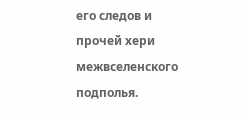его следов и прочей хери межвселенского подполья.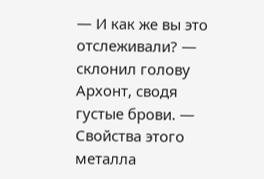— И как же вы это отслеживали? — склонил голову Архонт, сводя густые брови. — Свойства этого металла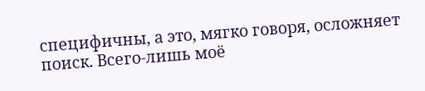специфичны, а это, мягко говоря, осложняет поиск. Всего-лишь моё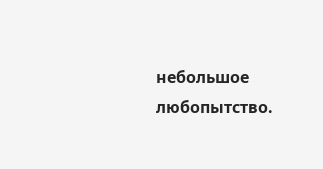небольшое любопытство.